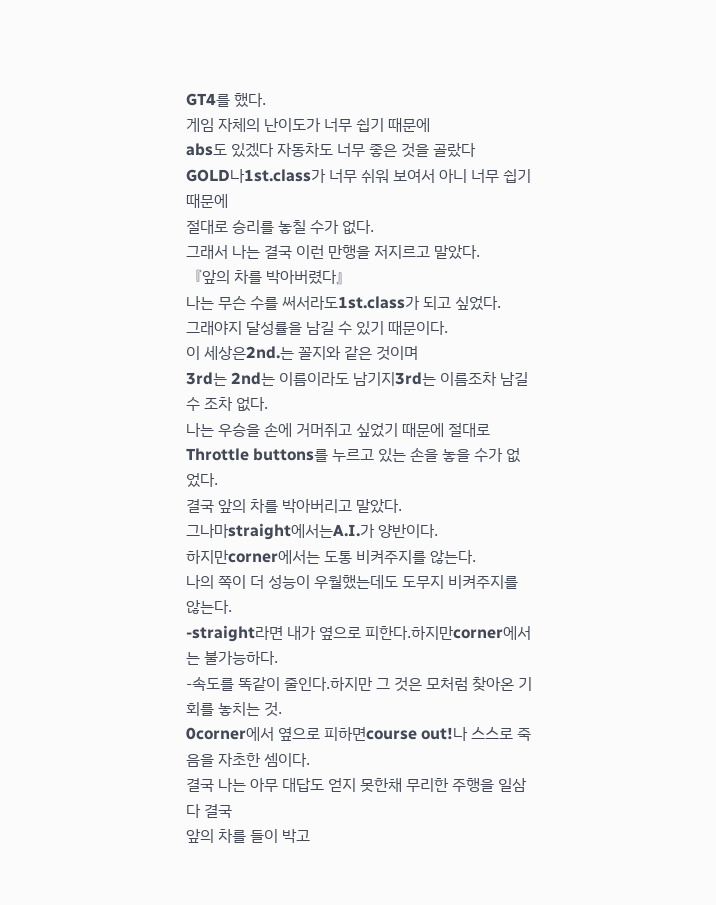GT4를 했다.
게임 자체의 난이도가 너무 쉽기 때문에
abs도 있겠다 자동차도 너무 좋은 것을 골랐다
GOLD나1st.class가 너무 쉬워 보여서 아니 너무 쉽기 때문에
절대로 승리를 놓칠 수가 없다.
그래서 나는 결국 이런 만행을 저지르고 말았다.
『앞의 차를 박아버렸다』
나는 무슨 수를 써서라도1st.class가 되고 싶었다.
그래야지 달성률을 남길 수 있기 때문이다.
이 세상은2nd.는 꼴지와 같은 것이며
3rd는 2nd는 이름이라도 남기지3rd는 이름조차 남길 수 조차 없다.
나는 우승을 손에 거머쥐고 싶었기 때문에 절대로Throttle buttons를 누르고 있는 손을 놓을 수가 없었다.
결국 앞의 차를 박아버리고 말았다.
그나마straight에서는A.I.가 양반이다.
하지만corner에서는 도통 비켜주지를 않는다.
나의 쪽이 더 성능이 우월했는데도 도무지 비켜주지를 않는다.
-straight라면 내가 옆으로 피한다.하지만corner에서는 불가능하다.
-속도를 똑같이 줄인다.하지만 그 것은 모처럼 찾아온 기회를 놓치는 것.
0corner에서 옆으로 피하면course out!나 스스로 죽음을 자초한 셈이다.
결국 나는 아무 대답도 얻지 못한채 무리한 주행을 일삼다 결국
앞의 차를 들이 박고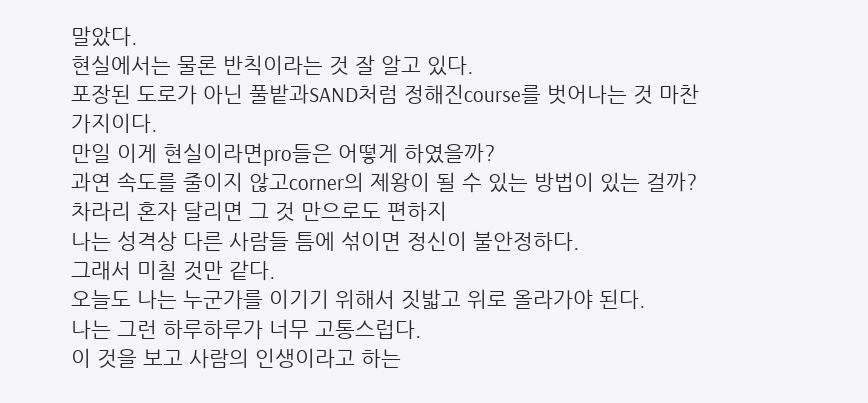말았다.
현실에서는 물론 반칙이라는 것 잘 알고 있다.
포장된 도로가 아닌 풀밭과SAND처럼 정해진course를 벗어나는 것 마찬가지이다.
만일 이게 현실이라면pro들은 어떻게 하였을까?
과연 속도를 줄이지 않고corner의 제왕이 될 수 있는 방법이 있는 걸까?
차라리 혼자 달리면 그 것 만으로도 편하지
나는 성격상 다른 사람들 틈에 섞이면 정신이 불안정하다.
그래서 미칠 것만 같다.
오늘도 나는 누군가를 이기기 위해서 짓밟고 위로 올라가야 된다.
나는 그런 하루하루가 너무 고통스럽다.
이 것을 보고 사람의 인생이라고 하는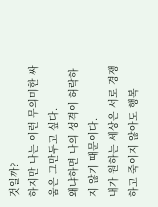것일까?
하지만 나는 이런 무의미한 싸움은 그만두고 싶다.
왜냐하면 나의 성격이 허락하지 않기 때문이다.
내가 원하는 세상은 서로 경쟁하고 죽이지 않아도 행복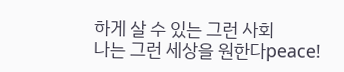하게 살 수 있는 그런 사회
나는 그런 세상을 원한다peace!